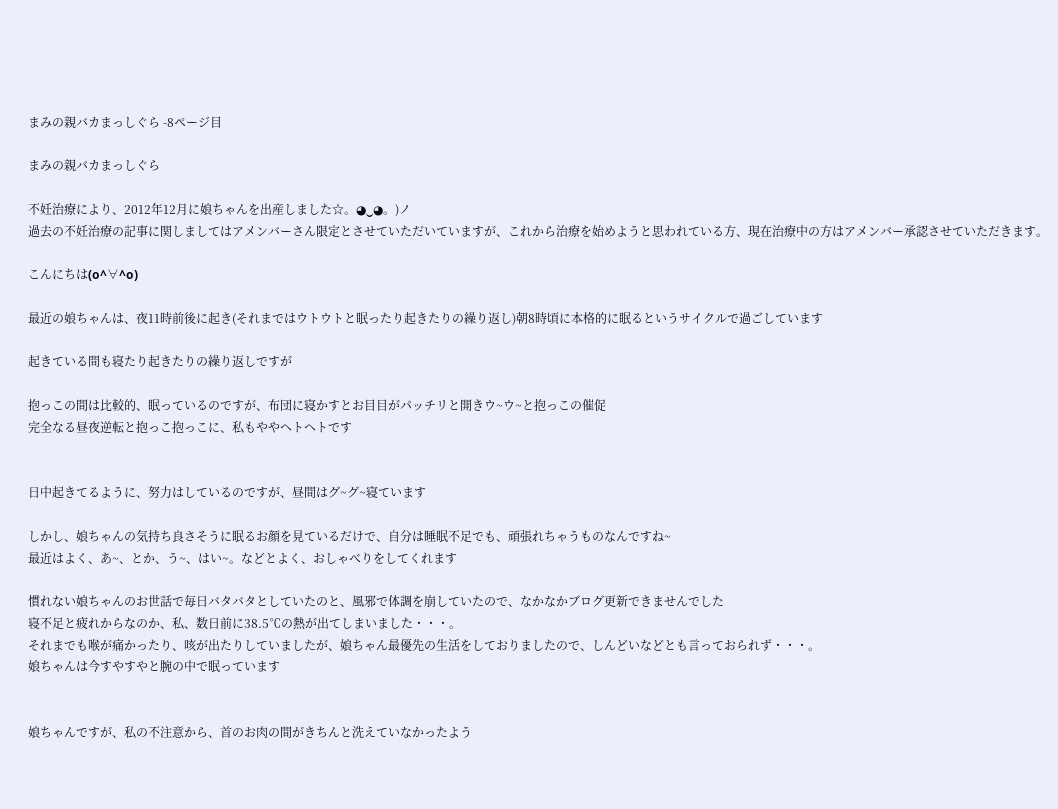まみの親バカまっしぐら -8ページ目

まみの親バカまっしぐら

不妊治療により、2012年12月に娘ちゃんを出産しました☆。◕‿◕。)ノ
過去の不妊治療の記事に関しましてはアメンバーさん限定とさせていただいていますが、これから治療を始めようと思われている方、現在治療中の方はアメンバー承認させていただきます。

こんにちは(o^∀^o)

最近の娘ちゃんは、夜11時前後に起き(それまではウトウトと眠ったり起きたりの繰り返し)朝8時頃に本格的に眠るというサイクルで過ごしています

起きている間も寝たり起きたりの繰り返しですが

抱っこの間は比較的、眠っているのですが、布団に寝かすとお目目がパッチリと開きウ~ウ~と抱っこの催促
完全なる昼夜逆転と抱っこ抱っこに、私もややヘトヘトです


日中起きてるように、努力はしているのですが、昼間はグ~グ~寝ています

しかし、娘ちゃんの気持ち良さそうに眠るお顔を見ているだけで、自分は睡眠不足でも、頑張れちゃうものなんですね~
最近はよく、あ~、とか、う~、はい~。などとよく、おしゃべりをしてくれます

慣れない娘ちゃんのお世話で毎日バタバタとしていたのと、風邪で体調を崩していたので、なかなかブログ更新できませんでした
寝不足と疲れからなのか、私、数日前に38.5℃の熱が出てしまいました・・・。
それまでも喉が痛かったり、咳が出たりしていましたが、娘ちゃん最優先の生活をしておりましたので、しんどいなどとも言っておられず・・・。
娘ちゃんは今すやすやと腕の中で眠っています


娘ちゃんですが、私の不注意から、首のお肉の間がきちんと洗えていなかったよう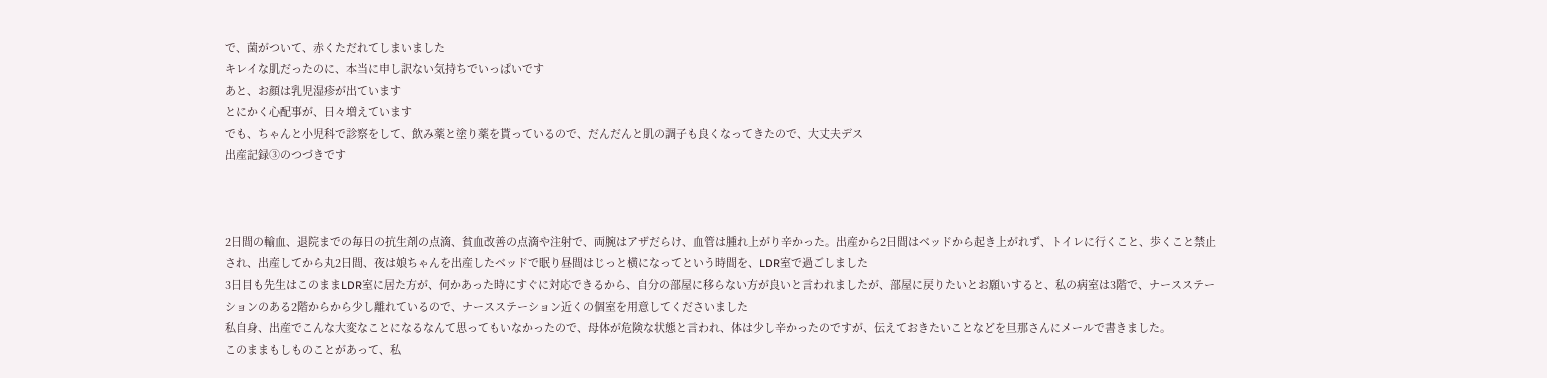で、菌がついて、赤くただれてしまいました
キレイな肌だったのに、本当に申し訳ない気持ちでいっぱいです
あと、お顔は乳児湿疹が出ています
とにかく心配事が、日々増えています
でも、ちゃんと小児科で診察をして、飲み薬と塗り薬を貰っているので、だんだんと肌の調子も良くなってきたので、大丈夫デス
出産記録③のつづきです



2日間の輸血、退院までの毎日の抗生剤の点滴、貧血改善の点滴や注射で、両腕はアザだらけ、血管は腫れ上がり辛かった。出産から2日間はベッドから起き上がれず、トイレに行くこと、歩くこと禁止され、出産してから丸2日間、夜は娘ちゃんを出産したベッドで眠り昼間はじっと横になってという時間を、LDR室で過ごしました
3日目も先生はこのままLDR室に居た方が、何かあった時にすぐに対応できるから、自分の部屋に移らない方が良いと言われましたが、部屋に戻りたいとお願いすると、私の病室は3階で、ナースステーションのある2階からから少し離れているので、ナースステーション近くの個室を用意してくださいました
私自身、出産でこんな大変なことになるなんて思ってもいなかったので、母体が危険な状態と言われ、体は少し辛かったのですが、伝えておきたいことなどを旦那さんにメールで書きました。
このままもしものことがあって、私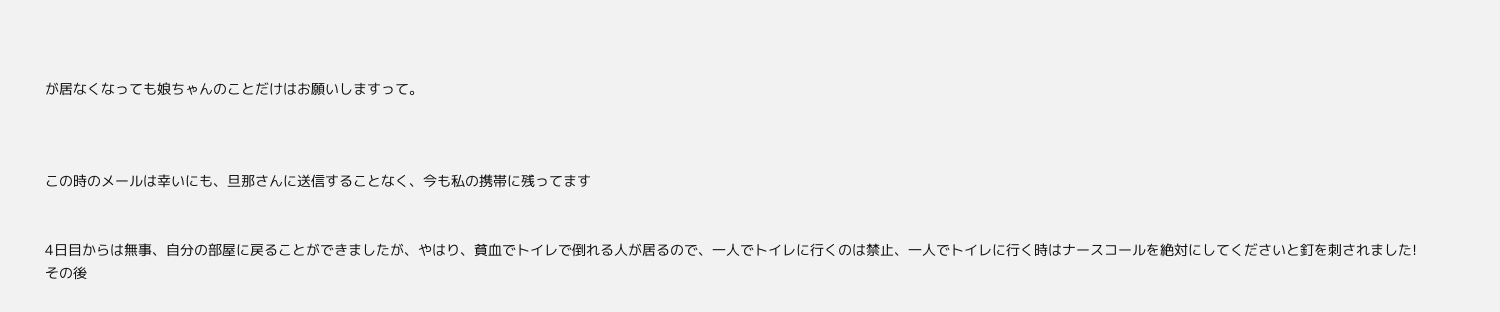が居なくなっても娘ちゃんのことだけはお願いしますって。



この時のメールは幸いにも、旦那さんに送信することなく、今も私の携帯に残ってます


4日目からは無事、自分の部屋に戻ることができましたが、やはり、貧血でトイレで倒れる人が居るので、一人でトイレに行くのは禁止、一人でトイレに行く時はナースコールを絶対にしてくださいと釘を刺されました!
その後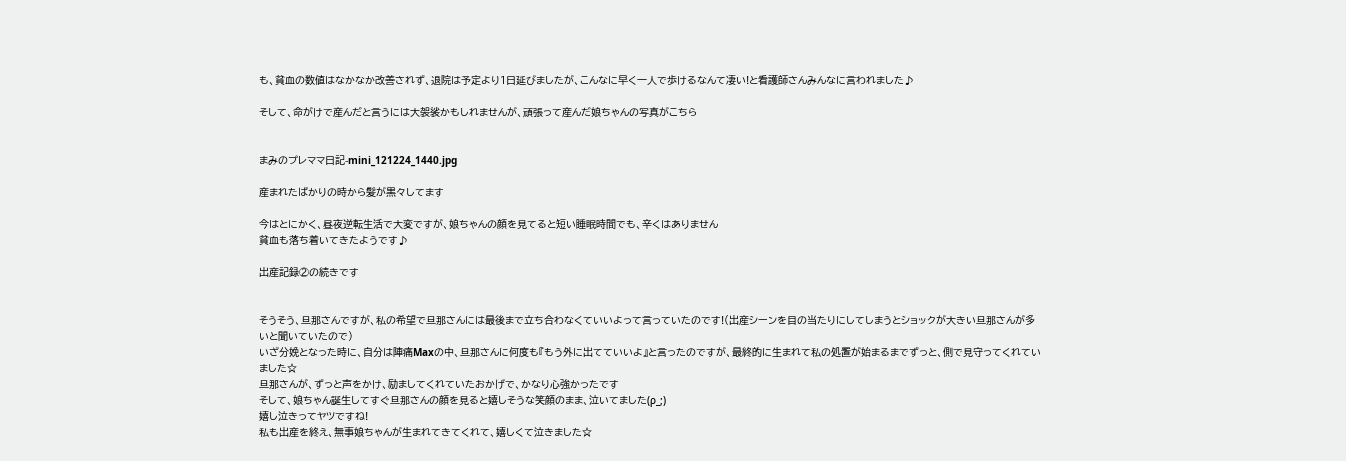も、貧血の数値はなかなか改善されず、退院は予定より1日延びましたが、こんなに早く一人で歩けるなんて凄い!と看護師さんみんなに言われました♪

そして、命がけで産んだと言うには大袈裟かもしれませんが、頑張って産んだ娘ちゃんの写真がこちら


まみのプレママ日記-mini_121224_1440.jpg

産まれたばかりの時から髪が黒々してます

今はとにかく、昼夜逆転生活で大変ですが、娘ちゃんの顔を見てると短い睡眠時間でも、辛くはありません
貧血も落ち着いてきたようです♪

出産記録②の続きです


そうそう、旦那さんですが、私の希望で旦那さんには最後まで立ち合わなくていいよって言っていたのです!(出産シーンを目の当たりにしてしまうとショックが大きい旦那さんが多いと聞いていたので)
いざ分娩となった時に、自分は陣痛Maxの中、旦那さんに何度も『もう外に出てていいよ』と言ったのですが、最終的に生まれて私の処置が始まるまでずっと、側で見守ってくれていました☆
旦那さんが、ずっと声をかけ、励ましてくれていたおかげで、かなり心強かったです
そして、娘ちゃん誕生してすぐ旦那さんの顔を見ると嬉しそうな笑顔のまま、泣いてました(ρ_;)
嬉し泣きってヤツですね!
私も出産を終え、無事娘ちゃんが生まれてきてくれて、嬉しくて泣きました☆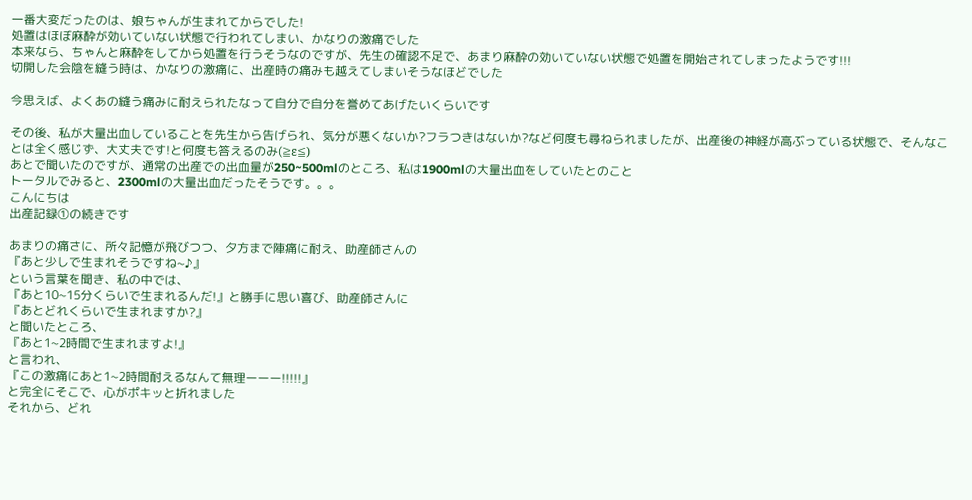一番大変だったのは、娘ちゃんが生まれてからでした!
処置はほぼ麻酔が効いていない状態で行われてしまい、かなりの激痛でした
本来なら、ちゃんと麻酔をしてから処置を行うそうなのですが、先生の確認不足で、あまり麻酔の効いていない状態で処置を開始されてしまったようです!!!
切開した会陰を縫う時は、かなりの激痛に、出産時の痛みも越えてしまいそうなほどでした

今思えば、よくあの縫う痛みに耐えられたなって自分で自分を誉めてあげたいくらいです

その後、私が大量出血していることを先生から告げられ、気分が悪くないか?フラつきはないか?など何度も尋ねられましたが、出産後の神経が高ぶっている状態で、そんなことは全く感じず、大丈夫です!と何度も答えるのみ(≧ε≦)
あとで聞いたのですが、通常の出産での出血量が250~500mlのところ、私は1900mlの大量出血をしていたとのこと
トータルでみると、2300mlの大量出血だったそうです。。。
こんにちは
出産記録①の続きです

あまりの痛さに、所々記憶が飛びつつ、夕方まで陣痛に耐え、助産師さんの
『あと少しで生まれそうですね~♪』
という言葉を聞き、私の中では、
『あと10~15分くらいで生まれるんだ!』と勝手に思い喜び、助産師さんに
『あとどれくらいで生まれますか?』
と聞いたところ、
『あと1~2時間で生まれますよ!』
と言われ、
『この激痛にあと1~2時間耐えるなんて無理ーーー!!!!!』
と完全にそこで、心がポキッと折れました
それから、どれ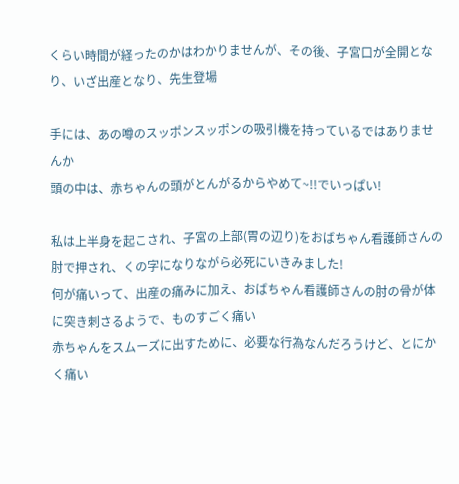くらい時間が経ったのかはわかりませんが、その後、子宮口が全開となり、いざ出産となり、先生登場

手には、あの噂のスッポンスッポンの吸引機を持っているではありませんか
頭の中は、赤ちゃんの頭がとんがるからやめて~!!でいっぱい!

私は上半身を起こされ、子宮の上部(胃の辺り)をおばちゃん看護師さんの肘で押され、くの字になりながら必死にいきみました!
何が痛いって、出産の痛みに加え、おばちゃん看護師さんの肘の骨が体に突き刺さるようで、ものすごく痛い
赤ちゃんをスムーズに出すために、必要な行為なんだろうけど、とにかく痛い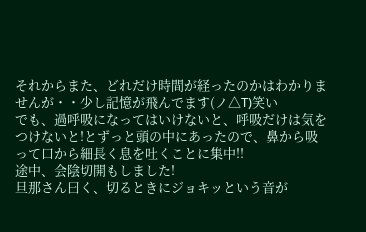それからまた、どれだけ時間が経ったのかはわかりませんが・・少し記憶が飛んでます(ノ△T)笑い
でも、過呼吸になってはいけないと、呼吸だけは気をつけないと!とずっと頭の中にあったので、鼻から吸って口から細長く息を吐くことに集中!!
途中、会陰切開もしました!
旦那さん曰く、切るときにジョキッという音が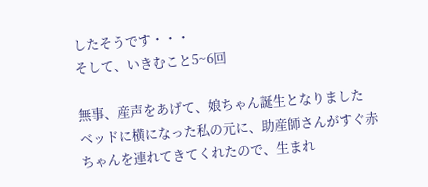したそうです・・・
そして、いきむこと5~6回

無事、産声をあげて、娘ちゃん誕生となりました
ベッドに横になった私の元に、助産師さんがすぐ赤ちゃんを連れてきてくれたので、生まれ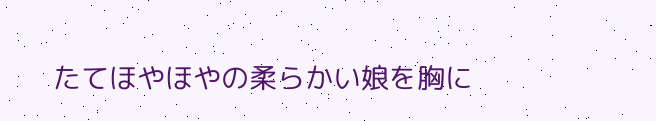たてほやほやの柔らかい娘を胸に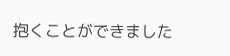抱くことができました